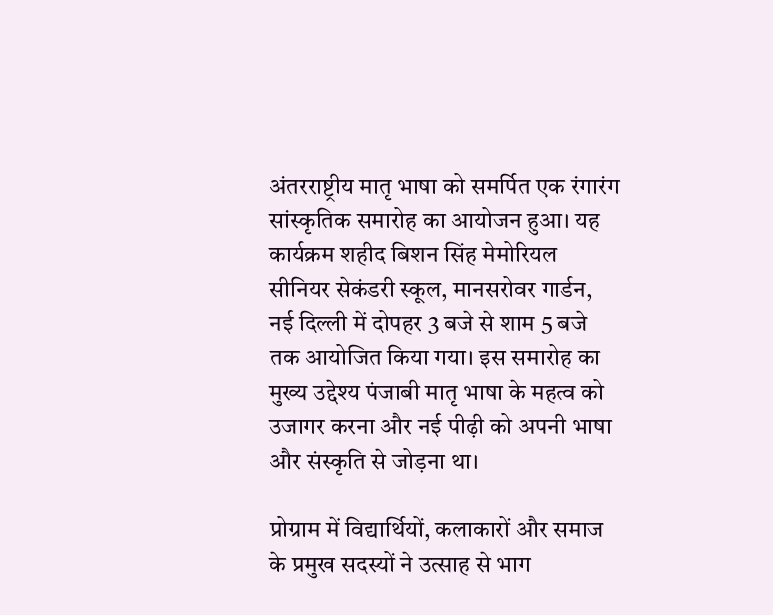अंतरराष्ट्रीय मातृ भाषा को समर्पित एक रंगारंग सांस्कृतिक समारोह का आयोजन हुआ। यह कार्यक्रम शहीद बिशन सिंह मेमोरियल सीनियर सेकंडरी स्कूल, मानसरोवर गार्डन, नई दिल्ली में दोपहर 3 बजे से शाम 5 बजे तक आयोजित किया गया। इस समारोह का मुख्य उद्देश्य पंजाबी मातृ भाषा के महत्व को उजागर करना और नई पीढ़ी को अपनी भाषा और संस्कृति से जोड़ना था।

प्रोग्राम में विद्यार्थियों, कलाकारों और समाज के प्रमुख सदस्यों ने उत्साह से भाग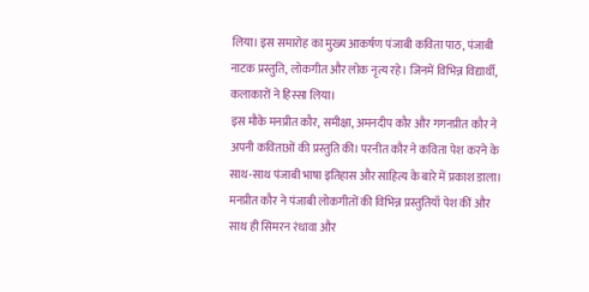लिया। इस समारोह का मुख्य आकर्षण पंजाबी कविता पाठ, पंजाबी नाटक प्रस्तुति, लोकगीत और लोक नृत्य रहे। जिनमें विभिन्न विद्यार्थी, कलाकारों ने हिस्सा लिया।
इस मौके मनप्रीत कौर, समीक्षा, अमनदीप कौर और गगनप्रीत कौर ने अपनी कविताओं की प्रस्तुति की। परनीत कौर ने कविता पेश करने के साथ-साथ पंजाबी भाषा इतिहास और साहित्य के बारे में प्रकाश डाला। मनप्रीत कौर ने पंजाबी लोकगीतों की विभिन्न प्रस्तुतियाँ पेश कीं और साथ ही सिमरन रंधावा और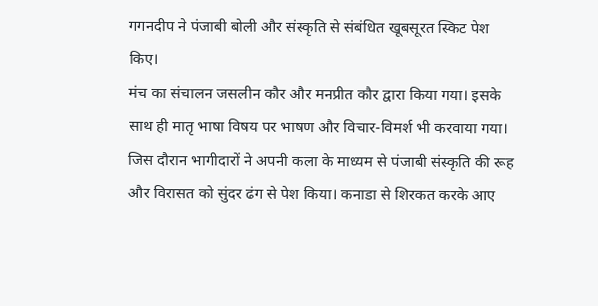गगनदीप ने पंजाबी बोली और संस्कृति से संबंधित खूबसूरत स्किट पेश किए।
मंच का संचालन जसलीन कौर और मनप्रीत कौर द्वारा किया गया। इसके साथ ही मातृ भाषा विषय पर भाषण और विचार-विमर्श भी करवाया गया। जिस दौरान भागीदारों ने अपनी कला के माध्यम से पंजाबी संस्कृति की रूह और विरासत को सुंदर ढंग से पेश किया। कनाडा से शिरकत करके आए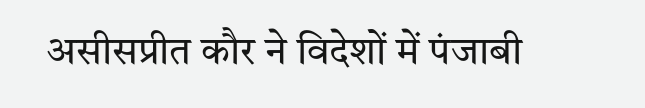असीसप्रीत कौर ने विदेशों में पंजाबी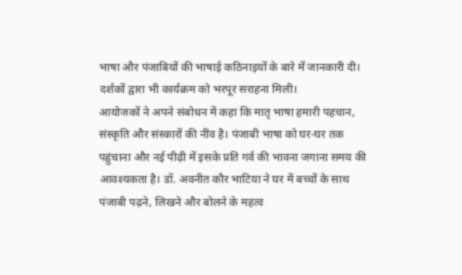भाषा और पंजाबियों की भाषाई कठिनाइयों के बारे में जानकारी दी। दर्शकों द्वारा भी कार्यक्रम को भरपूर सराहना मिली।
आयोजकों ने अपने संबोधन में कहा कि मातृ भाषा हमारी पहचान, संस्कृति और संस्कारों की नींव है। पंजाबी भाषा को घर-घर तक पहुंचाना और नई पीढ़ी में इसके प्रति गर्व की भावना जगाना समय की आवश्यकता है। डॉ. अवनीत कौर भाटिया ने घर में बच्चों के साथ पंजाबी पढ़ने, लिखने और बोलने के महत्व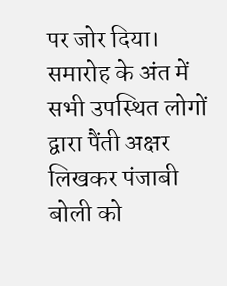पर जोर दिया।
समारोह के अंत में सभी उपस्थित लोगों द्वारा पैंती अक्षर लिखकर पंजाबी बोली को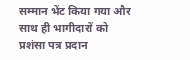सम्मान भेंट किया गया और साथ ही भागीदारों को प्रशंसा पत्र प्रदान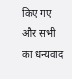किए गए और सभी का धन्यवाद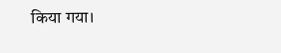किया गया।